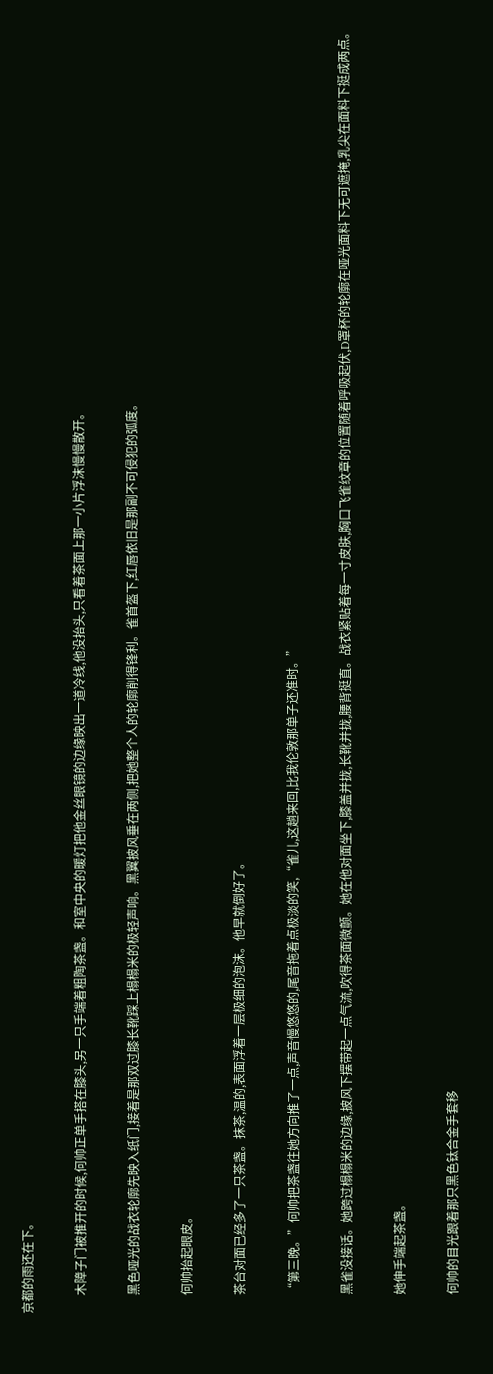京都的雨还在下。

      木障子门被推开的时候,何帅正单手搭在膝头,另一只手端着粗陶茶盏。和室中央的暖灯把他金丝眼镜的边缘映出一道冷线,他没抬头,只看着茶面上那一小片浮沫慢慢散开。

      黑色哑光的战衣轮廓先映入纸门,接着是那双过膝长靴踩上榻榻米的极轻声响。黑翼披风垂在两侧,把她整个人的轮廓削得锋利。雀首盔下,红唇依旧是那副不可侵犯的弧度。

      何帅抬起眼皮。

      茶台对面已经多了一只茶盏。抹茶,温的,表面浮着一层极细的泡沫。他早就倒好了。

      “第三晚。”何帅把茶盏往她方向推了一点,声音慢悠悠的,尾音拖着点极淡的笑,“雀儿,这趟来回,比我伦敦那单子还准时。”

      黑雀没接话。她跨过榻榻米的边缘,披风下摆带起一点气流,吹得茶面微颤。她在他对面坐下,膝盖并拢,长靴并拢,腰背挺直。战衣紧贴着每一寸皮肤,胸口飞雀纹章的位置随着呼吸起伏,D罩杯的轮廓在哑光面料下无可遮掩,乳尖在面料下挺成两点。

      她伸手端起茶盏。

      何帅的目光跟着那只黑色钛合金手套移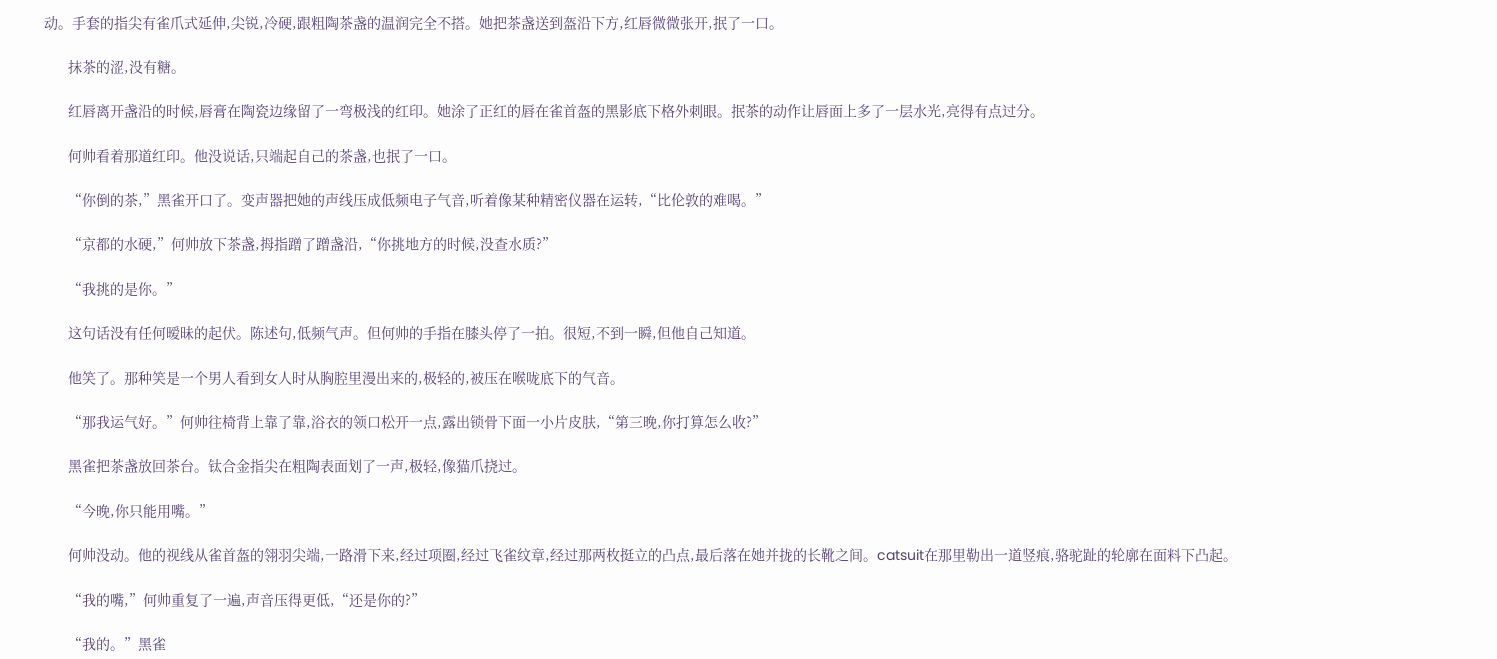动。手套的指尖有雀爪式延伸,尖锐,冷硬,跟粗陶茶盏的温润完全不搭。她把茶盏送到盔沿下方,红唇微微张开,抿了一口。

      抹茶的涩,没有糖。

      红唇离开盏沿的时候,唇膏在陶瓷边缘留了一弯极浅的红印。她涂了正红的唇在雀首盔的黑影底下格外刺眼。抿茶的动作让唇面上多了一层水光,亮得有点过分。

      何帅看着那道红印。他没说话,只端起自己的茶盏,也抿了一口。

      “你倒的茶,”黑雀开口了。变声器把她的声线压成低频电子气音,听着像某种精密仪器在运转,“比伦敦的难喝。”

      “京都的水硬,”何帅放下茶盏,拇指蹭了蹭盏沿,“你挑地方的时候,没查水质?”

      “我挑的是你。”

      这句话没有任何暧昧的起伏。陈述句,低频气声。但何帅的手指在膝头停了一拍。很短,不到一瞬,但他自己知道。

      他笑了。那种笑是一个男人看到女人时从胸腔里漫出来的,极轻的,被压在喉咙底下的气音。

      “那我运气好。”何帅往椅背上靠了靠,浴衣的领口松开一点,露出锁骨下面一小片皮肤,“第三晚,你打算怎么收?”

      黑雀把茶盏放回茶台。钛合金指尖在粗陶表面划了一声,极轻,像猫爪挠过。

      “今晚,你只能用嘴。”

      何帅没动。他的视线从雀首盔的翎羽尖端,一路滑下来,经过项圈,经过飞雀纹章,经过那两枚挺立的凸点,最后落在她并拢的长靴之间。catsuit在那里勒出一道竖痕,骆驼趾的轮廓在面料下凸起。

      “我的嘴,”何帅重复了一遍,声音压得更低,“还是你的?”

      “我的。”黑雀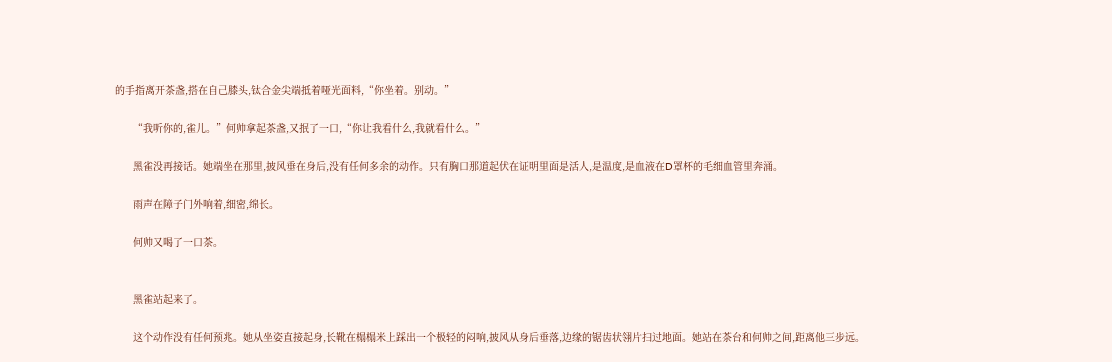的手指离开茶盏,搭在自己膝头,钛合金尖端抵着哑光面料,“你坐着。别动。”

      “我听你的,雀儿。”何帅拿起茶盏,又抿了一口,“你让我看什么,我就看什么。”

      黑雀没再接话。她端坐在那里,披风垂在身后,没有任何多余的动作。只有胸口那道起伏在证明里面是活人,是温度,是血液在D罩杯的毛细血管里奔涌。

      雨声在障子门外响着,细密,绵长。

      何帅又喝了一口茶。


      黑雀站起来了。

      这个动作没有任何预兆。她从坐姿直接起身,长靴在榻榻米上踩出一个极轻的闷响,披风从身后垂落,边缘的锯齿状翎片扫过地面。她站在茶台和何帅之间,距离他三步远。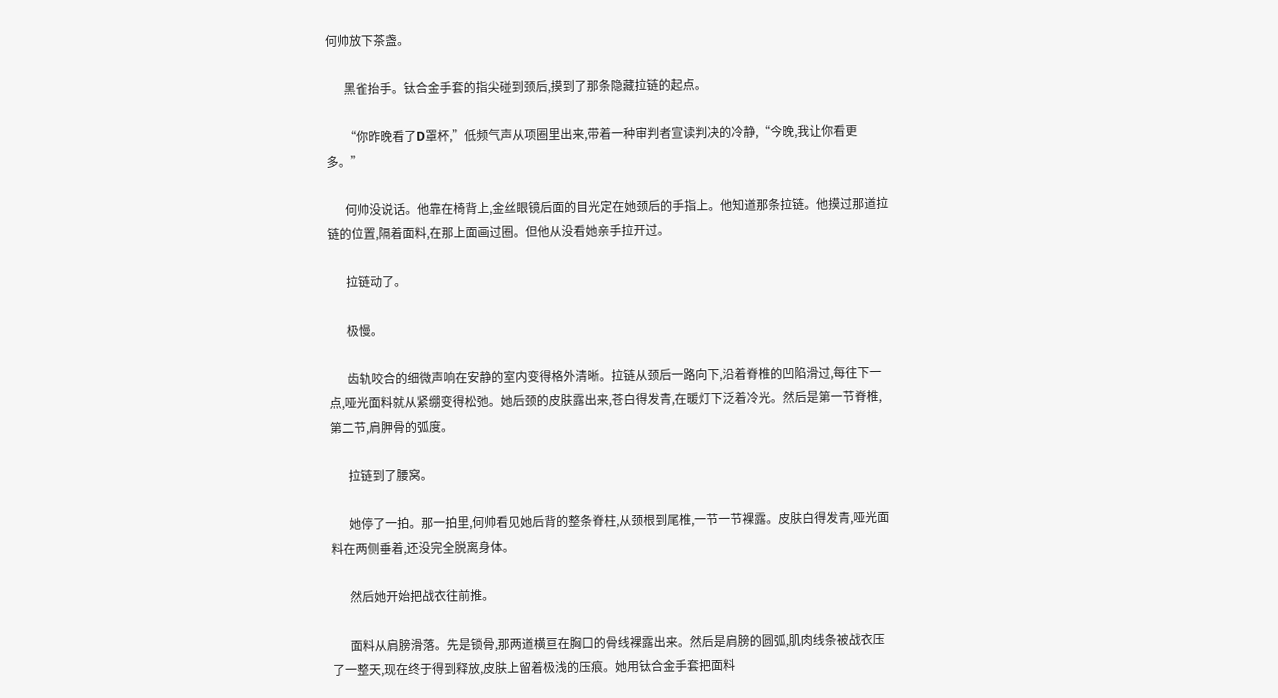何帅放下茶盏。

      黑雀抬手。钛合金手套的指尖碰到颈后,摸到了那条隐藏拉链的起点。

      “你昨晚看了D罩杯,”低频气声从项圈里出来,带着一种审判者宣读判决的冷静,“今晚,我让你看更多。”

      何帅没说话。他靠在椅背上,金丝眼镜后面的目光定在她颈后的手指上。他知道那条拉链。他摸过那道拉链的位置,隔着面料,在那上面画过圈。但他从没看她亲手拉开过。

      拉链动了。

      极慢。

      齿轨咬合的细微声响在安静的室内变得格外清晰。拉链从颈后一路向下,沿着脊椎的凹陷滑过,每往下一点,哑光面料就从紧绷变得松弛。她后颈的皮肤露出来,苍白得发青,在暖灯下泛着冷光。然后是第一节脊椎,第二节,肩胛骨的弧度。

      拉链到了腰窝。

      她停了一拍。那一拍里,何帅看见她后背的整条脊柱,从颈根到尾椎,一节一节裸露。皮肤白得发青,哑光面料在两侧垂着,还没完全脱离身体。

      然后她开始把战衣往前推。

      面料从肩膀滑落。先是锁骨,那两道横亘在胸口的骨线裸露出来。然后是肩膀的圆弧,肌肉线条被战衣压了一整天,现在终于得到释放,皮肤上留着极浅的压痕。她用钛合金手套把面料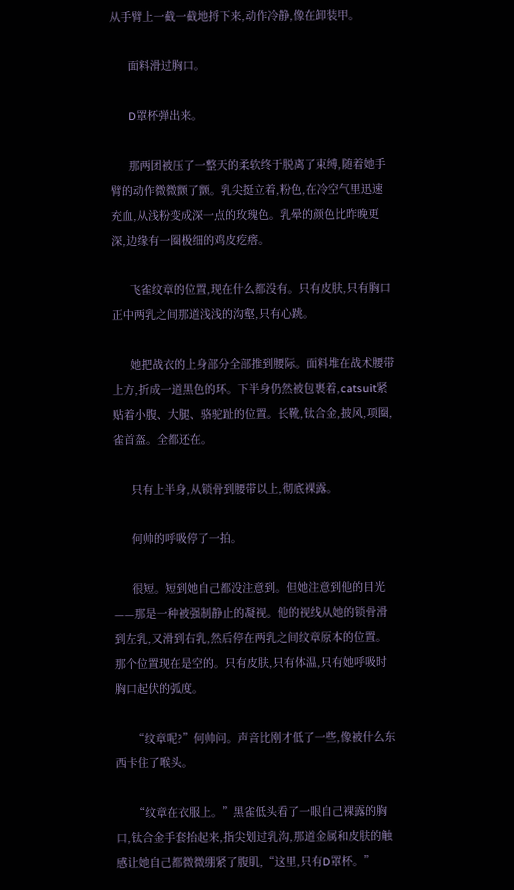从手臂上一截一截地捋下来,动作冷静,像在卸装甲。

      面料滑过胸口。

      D罩杯弹出来。

      那两团被压了一整天的柔软终于脱离了束缚,随着她手臂的动作微微颤了颤。乳尖挺立着,粉色,在冷空气里迅速充血,从浅粉变成深一点的玫瑰色。乳晕的颜色比昨晚更深,边缘有一圈极细的鸡皮疙瘩。

      飞雀纹章的位置,现在什么都没有。只有皮肤,只有胸口正中两乳之间那道浅浅的沟壑,只有心跳。

      她把战衣的上身部分全部推到腰际。面料堆在战术腰带上方,折成一道黑色的环。下半身仍然被包裹着,catsuit紧贴着小腹、大腿、骆驼趾的位置。长靴,钛合金,披风,项圈,雀首盔。全都还在。

      只有上半身,从锁骨到腰带以上,彻底裸露。

      何帅的呼吸停了一拍。

      很短。短到她自己都没注意到。但她注意到他的目光——那是一种被强制静止的凝视。他的视线从她的锁骨滑到左乳,又滑到右乳,然后停在两乳之间纹章原本的位置。那个位置现在是空的。只有皮肤,只有体温,只有她呼吸时胸口起伏的弧度。

      “纹章呢?”何帅问。声音比刚才低了一些,像被什么东西卡住了喉头。

      “纹章在衣服上。”黑雀低头看了一眼自己裸露的胸口,钛合金手套抬起来,指尖划过乳沟,那道金属和皮肤的触感让她自己都微微绷紧了腹肌,“这里,只有D罩杯。”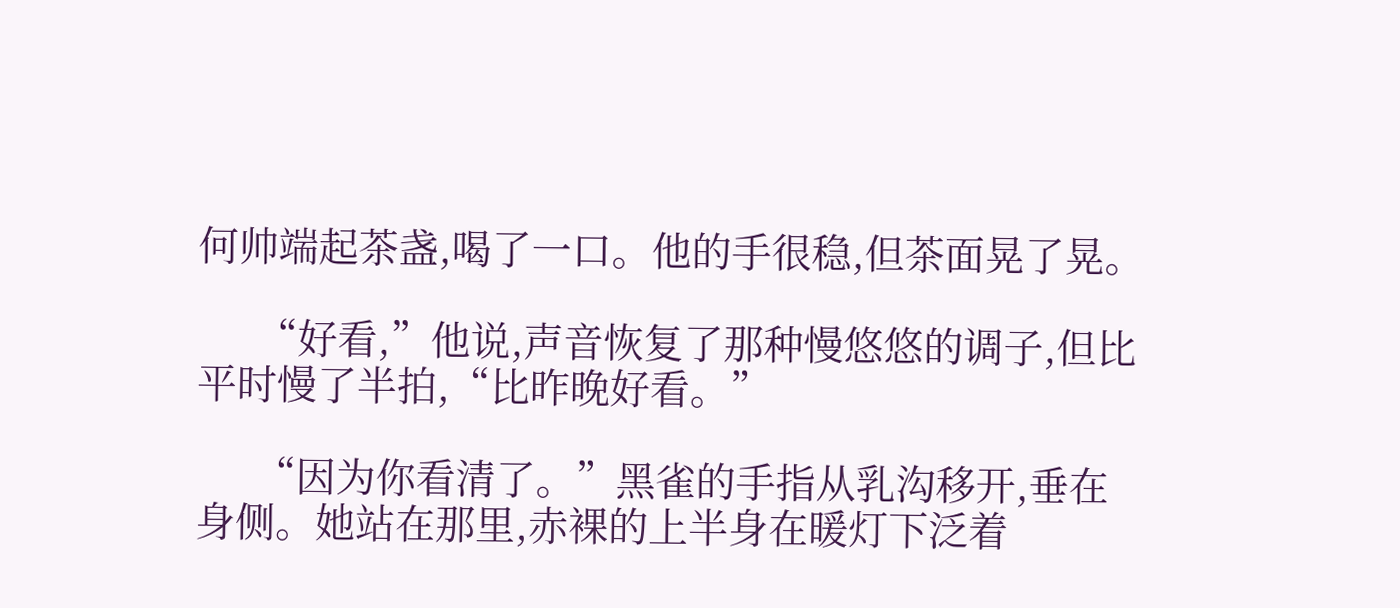何帅端起茶盏,喝了一口。他的手很稳,但茶面晃了晃。

      “好看,”他说,声音恢复了那种慢悠悠的调子,但比平时慢了半拍,“比昨晚好看。”

      “因为你看清了。”黑雀的手指从乳沟移开,垂在身侧。她站在那里,赤裸的上半身在暖灯下泛着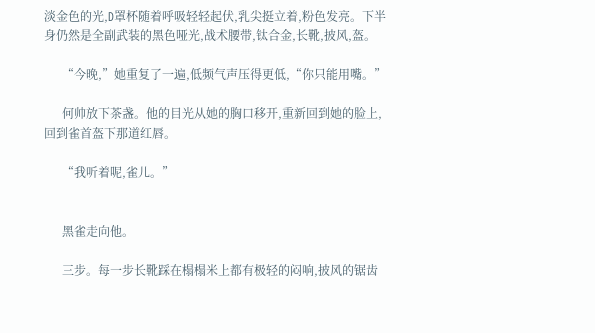淡金色的光,D罩杯随着呼吸轻轻起伏,乳尖挺立着,粉色发亮。下半身仍然是全副武装的黑色哑光,战术腰带,钛合金,长靴,披风,盔。

      “今晚,”她重复了一遍,低频气声压得更低,“你只能用嘴。”

      何帅放下茶盏。他的目光从她的胸口移开,重新回到她的脸上,回到雀首盔下那道红唇。

      “我听着呢,雀儿。”


      黑雀走向他。

      三步。每一步长靴踩在榻榻米上都有极轻的闷响,披风的锯齿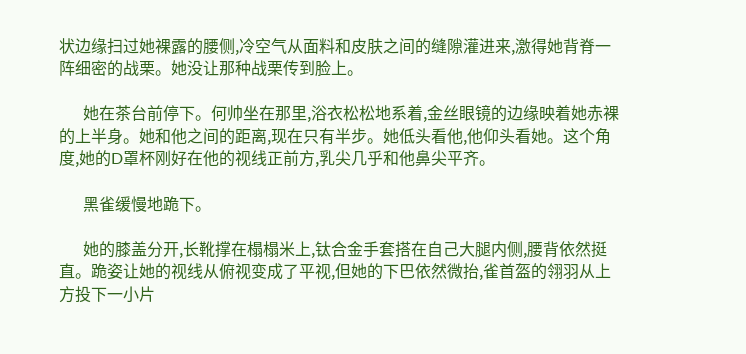状边缘扫过她裸露的腰侧,冷空气从面料和皮肤之间的缝隙灌进来,激得她背脊一阵细密的战栗。她没让那种战栗传到脸上。

      她在茶台前停下。何帅坐在那里,浴衣松松地系着,金丝眼镜的边缘映着她赤裸的上半身。她和他之间的距离,现在只有半步。她低头看他,他仰头看她。这个角度,她的D罩杯刚好在他的视线正前方,乳尖几乎和他鼻尖平齐。

      黑雀缓慢地跪下。

      她的膝盖分开,长靴撑在榻榻米上,钛合金手套搭在自己大腿内侧,腰背依然挺直。跪姿让她的视线从俯视变成了平视,但她的下巴依然微抬,雀首盔的翎羽从上方投下一小片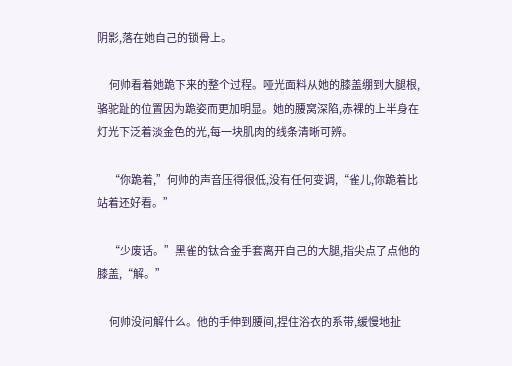阴影,落在她自己的锁骨上。

      何帅看着她跪下来的整个过程。哑光面料从她的膝盖绷到大腿根,骆驼趾的位置因为跪姿而更加明显。她的腰窝深陷,赤裸的上半身在灯光下泛着淡金色的光,每一块肌肉的线条清晰可辨。

      “你跪着,”何帅的声音压得很低,没有任何变调,“雀儿,你跪着比站着还好看。”

      “少废话。”黑雀的钛合金手套离开自己的大腿,指尖点了点他的膝盖,“解。”

      何帅没问解什么。他的手伸到腰间,捏住浴衣的系带,缓慢地扯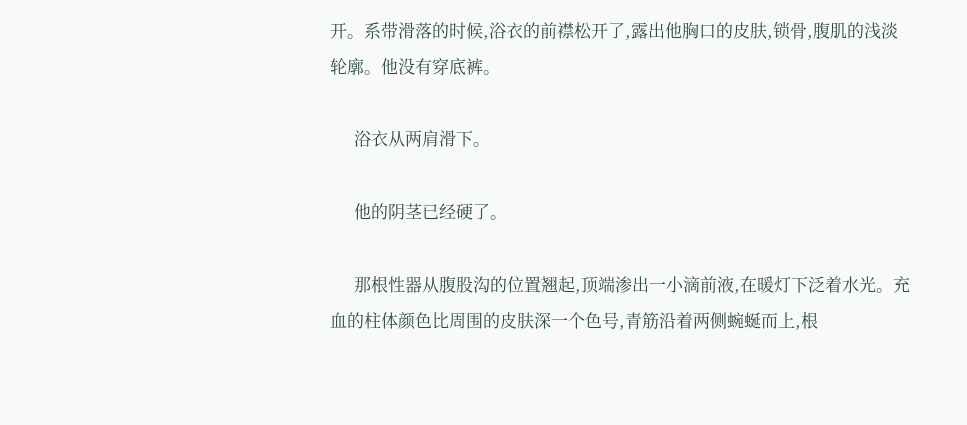开。系带滑落的时候,浴衣的前襟松开了,露出他胸口的皮肤,锁骨,腹肌的浅淡轮廓。他没有穿底裤。

      浴衣从两肩滑下。

      他的阴茎已经硬了。

      那根性器从腹股沟的位置翘起,顶端渗出一小滴前液,在暖灯下泛着水光。充血的柱体颜色比周围的皮肤深一个色号,青筋沿着两侧蜿蜒而上,根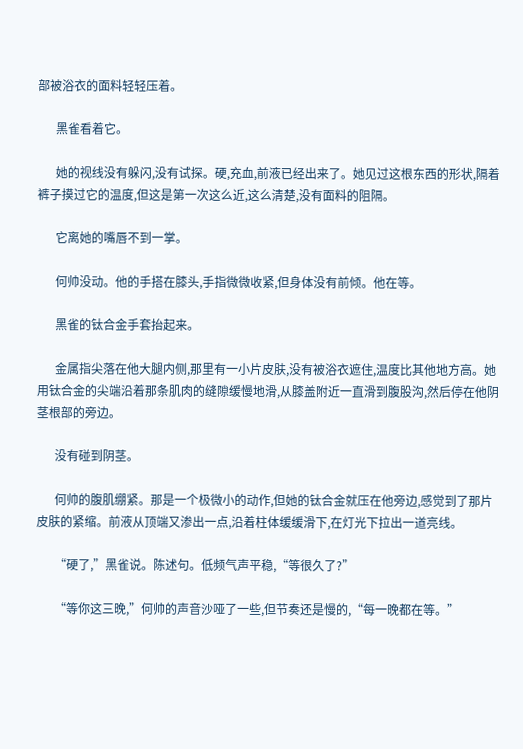部被浴衣的面料轻轻压着。

      黑雀看着它。

      她的视线没有躲闪,没有试探。硬,充血,前液已经出来了。她见过这根东西的形状,隔着裤子摸过它的温度,但这是第一次这么近,这么清楚,没有面料的阻隔。

      它离她的嘴唇不到一掌。

      何帅没动。他的手搭在膝头,手指微微收紧,但身体没有前倾。他在等。

      黑雀的钛合金手套抬起来。

      金属指尖落在他大腿内侧,那里有一小片皮肤,没有被浴衣遮住,温度比其他地方高。她用钛合金的尖端沿着那条肌肉的缝隙缓慢地滑,从膝盖附近一直滑到腹股沟,然后停在他阴茎根部的旁边。

      没有碰到阴茎。

      何帅的腹肌绷紧。那是一个极微小的动作,但她的钛合金就压在他旁边,感觉到了那片皮肤的紧缩。前液从顶端又渗出一点,沿着柱体缓缓滑下,在灯光下拉出一道亮线。

      “硬了,”黑雀说。陈述句。低频气声平稳,“等很久了?”

      “等你这三晚,”何帅的声音沙哑了一些,但节奏还是慢的,“每一晚都在等。”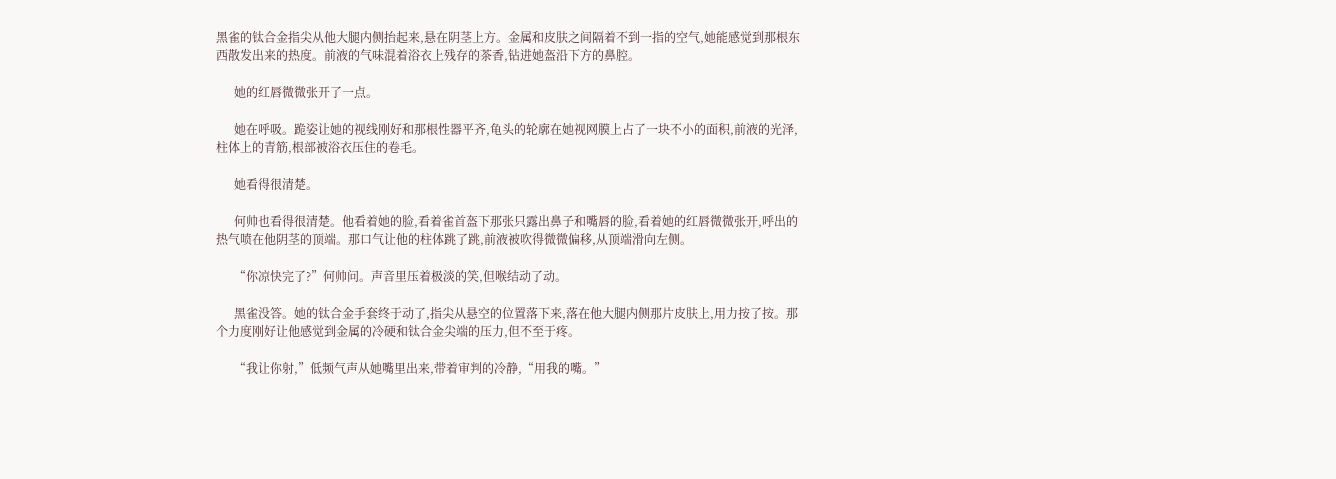黑雀的钛合金指尖从他大腿内侧抬起来,悬在阴茎上方。金属和皮肤之间隔着不到一指的空气,她能感觉到那根东西散发出来的热度。前液的气味混着浴衣上残存的茶香,钻进她盔沿下方的鼻腔。

      她的红唇微微张开了一点。

      她在呼吸。跪姿让她的视线刚好和那根性器平齐,龟头的轮廓在她视网膜上占了一块不小的面积,前液的光泽,柱体上的青筋,根部被浴衣压住的卷毛。

      她看得很清楚。

      何帅也看得很清楚。他看着她的脸,看着雀首盔下那张只露出鼻子和嘴唇的脸,看着她的红唇微微张开,呼出的热气喷在他阴茎的顶端。那口气让他的柱体跳了跳,前液被吹得微微偏移,从顶端滑向左侧。

      “你凉快完了?”何帅问。声音里压着极淡的笑,但喉结动了动。

      黑雀没答。她的钛合金手套终于动了,指尖从悬空的位置落下来,落在他大腿内侧那片皮肤上,用力按了按。那个力度刚好让他感觉到金属的冷硬和钛合金尖端的压力,但不至于疼。

      “我让你射,”低频气声从她嘴里出来,带着审判的冷静,“用我的嘴。”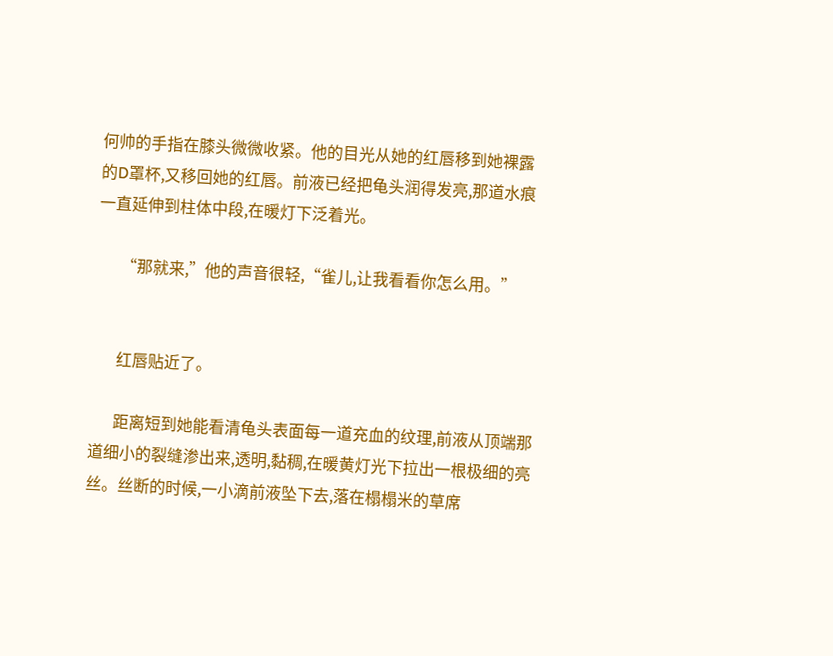何帅的手指在膝头微微收紧。他的目光从她的红唇移到她裸露的D罩杯,又移回她的红唇。前液已经把龟头润得发亮,那道水痕一直延伸到柱体中段,在暖灯下泛着光。

      “那就来,”他的声音很轻,“雀儿,让我看看你怎么用。”


      红唇贴近了。

      距离短到她能看清龟头表面每一道充血的纹理,前液从顶端那道细小的裂缝渗出来,透明,黏稠,在暖黄灯光下拉出一根极细的亮丝。丝断的时候,一小滴前液坠下去,落在榻榻米的草席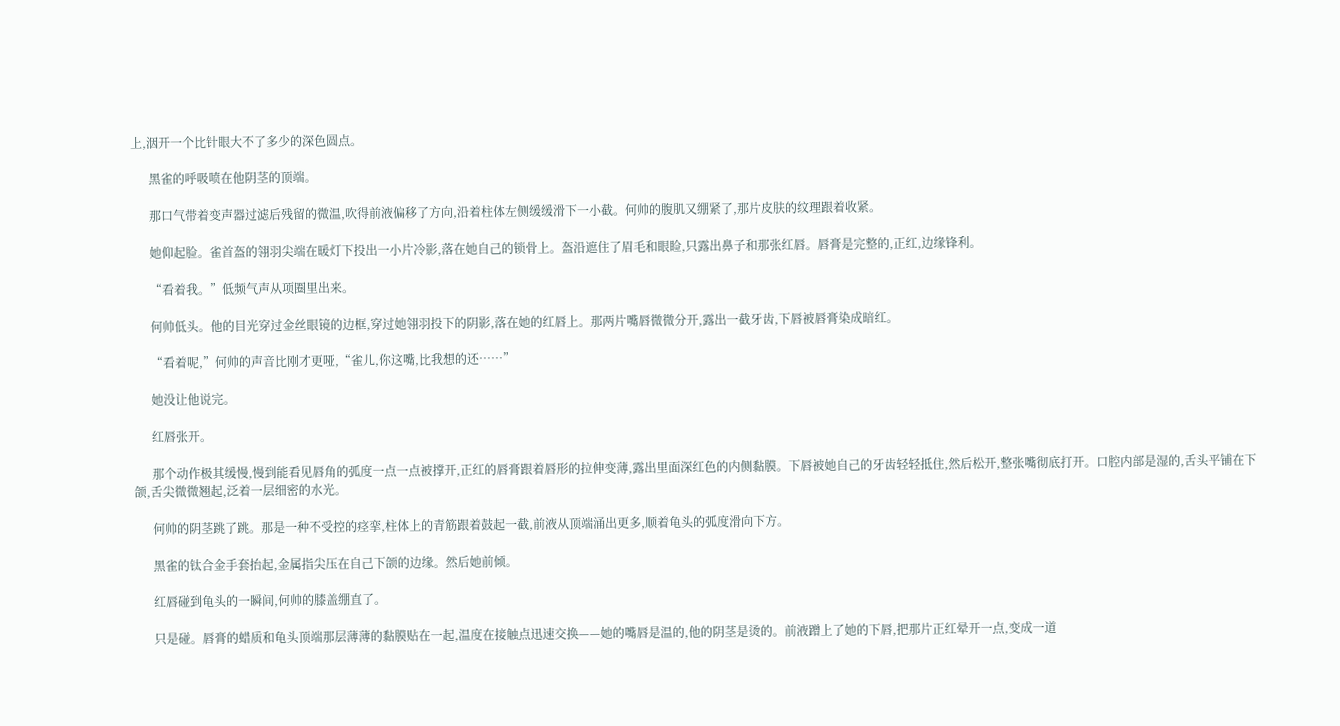上,洇开一个比针眼大不了多少的深色圆点。

      黑雀的呼吸喷在他阴茎的顶端。

      那口气带着变声器过滤后残留的微温,吹得前液偏移了方向,沿着柱体左侧缓缓滑下一小截。何帅的腹肌又绷紧了,那片皮肤的纹理跟着收紧。

      她仰起脸。雀首盔的翎羽尖端在暖灯下投出一小片冷影,落在她自己的锁骨上。盔沿遮住了眉毛和眼睑,只露出鼻子和那张红唇。唇膏是完整的,正红,边缘锋利。

      “看着我。”低频气声从项圈里出来。

      何帅低头。他的目光穿过金丝眼镜的边框,穿过她翎羽投下的阴影,落在她的红唇上。那两片嘴唇微微分开,露出一截牙齿,下唇被唇膏染成暗红。

      “看着呢,”何帅的声音比刚才更哑,“雀儿,你这嘴,比我想的还……”

      她没让他说完。

      红唇张开。

      那个动作极其缓慢,慢到能看见唇角的弧度一点一点被撑开,正红的唇膏跟着唇形的拉伸变薄,露出里面深红色的内侧黏膜。下唇被她自己的牙齿轻轻抵住,然后松开,整张嘴彻底打开。口腔内部是湿的,舌头平铺在下颌,舌尖微微翘起,泛着一层细密的水光。

      何帅的阴茎跳了跳。那是一种不受控的痉挛,柱体上的青筋跟着鼓起一截,前液从顶端涌出更多,顺着龟头的弧度滑向下方。

      黑雀的钛合金手套抬起,金属指尖压在自己下颌的边缘。然后她前倾。

      红唇碰到龟头的一瞬间,何帅的膝盖绷直了。

      只是碰。唇膏的蜡质和龟头顶端那层薄薄的黏膜贴在一起,温度在接触点迅速交换——她的嘴唇是温的,他的阴茎是烫的。前液蹭上了她的下唇,把那片正红晕开一点,变成一道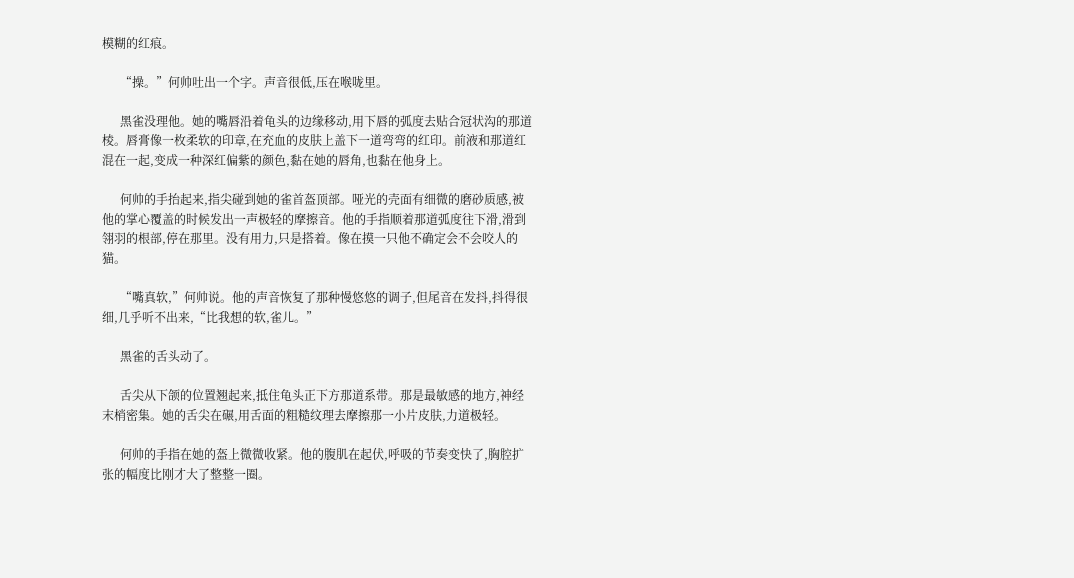模糊的红痕。

      “操。”何帅吐出一个字。声音很低,压在喉咙里。

      黑雀没理他。她的嘴唇沿着龟头的边缘移动,用下唇的弧度去贴合冠状沟的那道棱。唇膏像一枚柔软的印章,在充血的皮肤上盖下一道弯弯的红印。前液和那道红混在一起,变成一种深红偏紫的颜色,黏在她的唇角,也黏在他身上。

      何帅的手抬起来,指尖碰到她的雀首盔顶部。哑光的壳面有细微的磨砂质感,被他的掌心覆盖的时候发出一声极轻的摩擦音。他的手指顺着那道弧度往下滑,滑到翎羽的根部,停在那里。没有用力,只是搭着。像在摸一只他不确定会不会咬人的猫。

      “嘴真软,”何帅说。他的声音恢复了那种慢悠悠的调子,但尾音在发抖,抖得很细,几乎听不出来,“比我想的软,雀儿。”

      黑雀的舌头动了。

      舌尖从下颌的位置翘起来,抵住龟头正下方那道系带。那是最敏感的地方,神经末梢密集。她的舌尖在碾,用舌面的粗糙纹理去摩擦那一小片皮肤,力道极轻。

      何帅的手指在她的盔上微微收紧。他的腹肌在起伏,呼吸的节奏变快了,胸腔扩张的幅度比刚才大了整整一圈。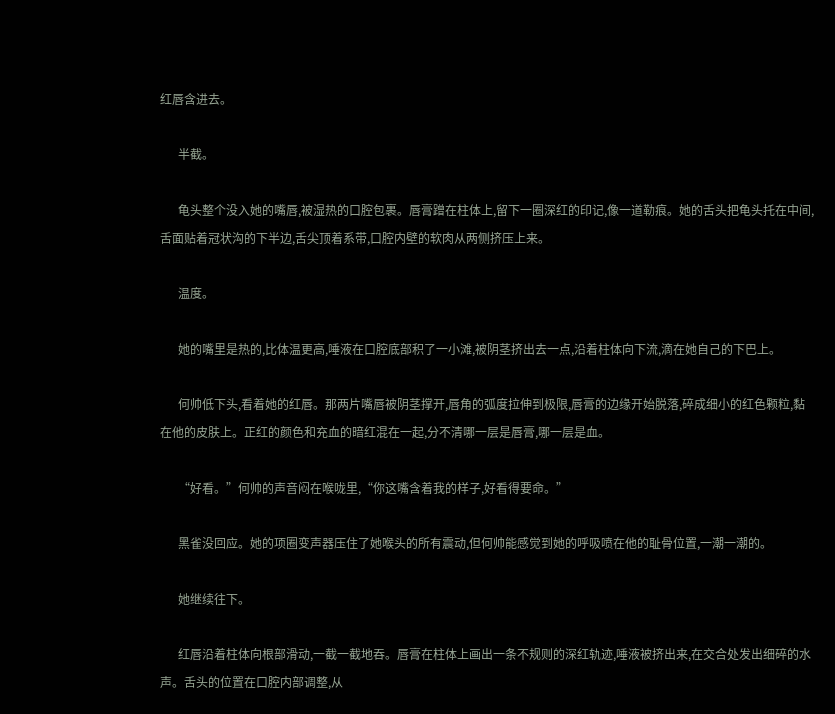红唇含进去。

      半截。

      龟头整个没入她的嘴唇,被湿热的口腔包裹。唇膏蹭在柱体上,留下一圈深红的印记,像一道勒痕。她的舌头把龟头托在中间,舌面贴着冠状沟的下半边,舌尖顶着系带,口腔内壁的软肉从两侧挤压上来。

      温度。

      她的嘴里是热的,比体温更高,唾液在口腔底部积了一小滩,被阴茎挤出去一点,沿着柱体向下流,滴在她自己的下巴上。

      何帅低下头,看着她的红唇。那两片嘴唇被阴茎撑开,唇角的弧度拉伸到极限,唇膏的边缘开始脱落,碎成细小的红色颗粒,黏在他的皮肤上。正红的颜色和充血的暗红混在一起,分不清哪一层是唇膏,哪一层是血。

      “好看。”何帅的声音闷在喉咙里,“你这嘴含着我的样子,好看得要命。”

      黑雀没回应。她的项圈变声器压住了她喉头的所有震动,但何帅能感觉到她的呼吸喷在他的耻骨位置,一潮一潮的。

      她继续往下。

      红唇沿着柱体向根部滑动,一截一截地吞。唇膏在柱体上画出一条不规则的深红轨迹,唾液被挤出来,在交合处发出细碎的水声。舌头的位置在口腔内部调整,从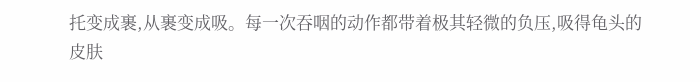托变成裹,从裹变成吸。每一次吞咽的动作都带着极其轻微的负压,吸得龟头的皮肤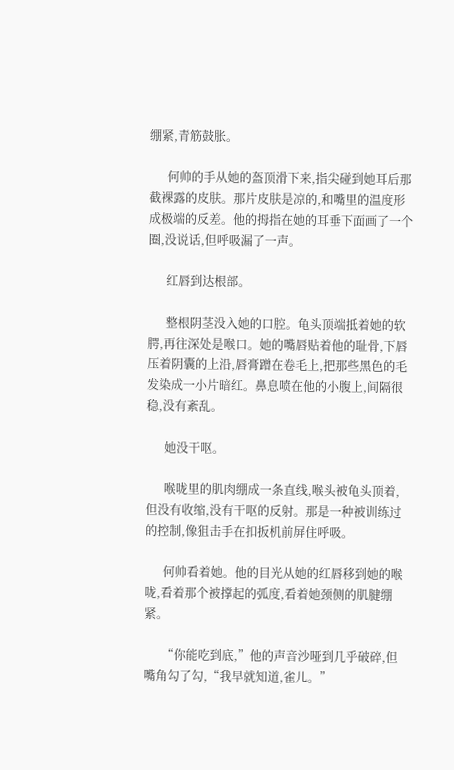绷紧,青筋鼓胀。

      何帅的手从她的盔顶滑下来,指尖碰到她耳后那截裸露的皮肤。那片皮肤是凉的,和嘴里的温度形成极端的反差。他的拇指在她的耳垂下面画了一个圈,没说话,但呼吸漏了一声。

      红唇到达根部。

      整根阴茎没入她的口腔。龟头顶端抵着她的软腭,再往深处是喉口。她的嘴唇贴着他的耻骨,下唇压着阴囊的上沿,唇膏蹭在卷毛上,把那些黑色的毛发染成一小片暗红。鼻息喷在他的小腹上,间隔很稳,没有紊乱。

      她没干呕。

      喉咙里的肌肉绷成一条直线,喉头被龟头顶着,但没有收缩,没有干呕的反射。那是一种被训练过的控制,像狙击手在扣扳机前屏住呼吸。

      何帅看着她。他的目光从她的红唇移到她的喉咙,看着那个被撑起的弧度,看着她颈侧的肌腱绷紧。

      “你能吃到底,”他的声音沙哑到几乎破碎,但嘴角勾了勾,“我早就知道,雀儿。”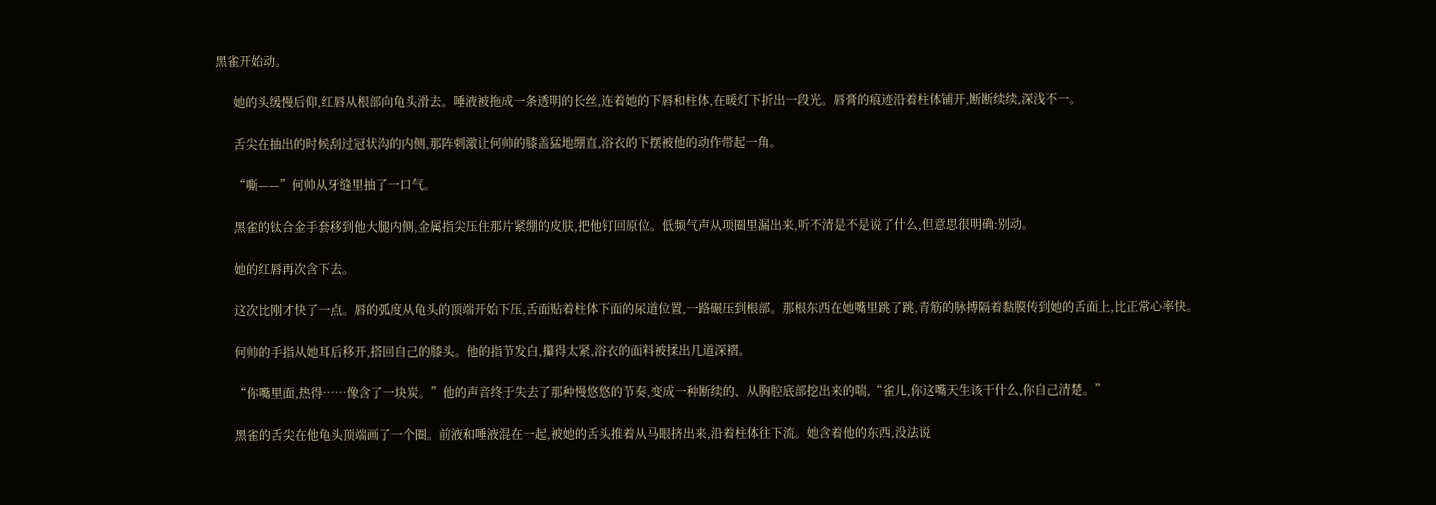黑雀开始动。

      她的头缓慢后仰,红唇从根部向龟头滑去。唾液被拖成一条透明的长丝,连着她的下唇和柱体,在暖灯下折出一段光。唇膏的痕迹沿着柱体铺开,断断续续,深浅不一。

      舌尖在抽出的时候刮过冠状沟的内侧,那阵刺激让何帅的膝盖猛地绷直,浴衣的下摆被他的动作带起一角。

      “嘶——”何帅从牙缝里抽了一口气。

      黑雀的钛合金手套移到他大腿内侧,金属指尖压住那片紧绷的皮肤,把他钉回原位。低频气声从项圈里漏出来,听不清是不是说了什么,但意思很明确:别动。

      她的红唇再次含下去。

      这次比刚才快了一点。唇的弧度从龟头的顶端开始下压,舌面贴着柱体下面的尿道位置,一路碾压到根部。那根东西在她嘴里跳了跳,青筋的脉搏隔着黏膜传到她的舌面上,比正常心率快。

      何帅的手指从她耳后移开,搭回自己的膝头。他的指节发白,攥得太紧,浴衣的面料被揉出几道深褶。

      “你嘴里面,热得……像含了一块炭。”他的声音终于失去了那种慢悠悠的节奏,变成一种断续的、从胸腔底部挖出来的喘,“雀儿,你这嘴天生该干什么,你自己清楚。”

      黑雀的舌尖在他龟头顶端画了一个圈。前液和唾液混在一起,被她的舌头推着从马眼挤出来,沿着柱体往下流。她含着他的东西,没法说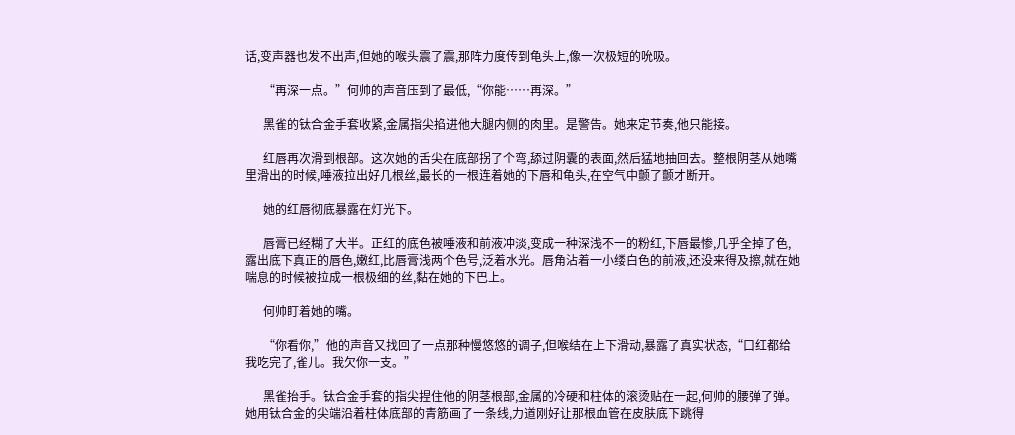话,变声器也发不出声,但她的喉头震了震,那阵力度传到龟头上,像一次极短的吮吸。

      “再深一点。”何帅的声音压到了最低,“你能……再深。”

      黑雀的钛合金手套收紧,金属指尖掐进他大腿内侧的肉里。是警告。她来定节奏,他只能接。

      红唇再次滑到根部。这次她的舌尖在底部拐了个弯,舔过阴囊的表面,然后猛地抽回去。整根阴茎从她嘴里滑出的时候,唾液拉出好几根丝,最长的一根连着她的下唇和龟头,在空气中颤了颤才断开。

      她的红唇彻底暴露在灯光下。

      唇膏已经糊了大半。正红的底色被唾液和前液冲淡,变成一种深浅不一的粉红,下唇最惨,几乎全掉了色,露出底下真正的唇色,嫩红,比唇膏浅两个色号,泛着水光。唇角沾着一小缕白色的前液,还没来得及擦,就在她喘息的时候被拉成一根极细的丝,黏在她的下巴上。

      何帅盯着她的嘴。

      “你看你,”他的声音又找回了一点那种慢悠悠的调子,但喉结在上下滑动,暴露了真实状态,“口红都给我吃完了,雀儿。我欠你一支。”

      黑雀抬手。钛合金手套的指尖捏住他的阴茎根部,金属的冷硬和柱体的滚烫贴在一起,何帅的腰弹了弹。她用钛合金的尖端沿着柱体底部的青筋画了一条线,力道刚好让那根血管在皮肤底下跳得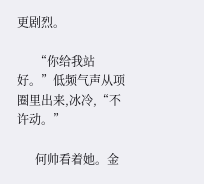更剧烈。

      “你给我站好。”低频气声从项圈里出来,冰冷,“不许动。”

      何帅看着她。金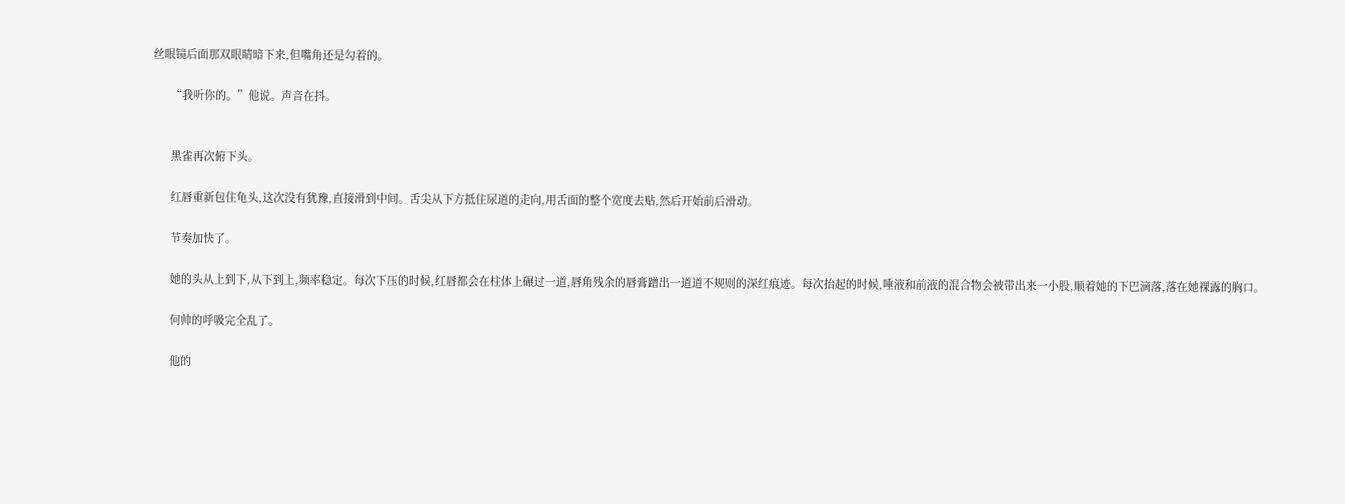丝眼镜后面那双眼睛暗下来,但嘴角还是勾着的。

      “我听你的。”他说。声音在抖。


      黑雀再次俯下头。

      红唇重新包住龟头,这次没有犹豫,直接滑到中间。舌尖从下方抵住尿道的走向,用舌面的整个宽度去贴,然后开始前后滑动。

      节奏加快了。

      她的头从上到下,从下到上,频率稳定。每次下压的时候,红唇都会在柱体上碾过一道,唇角残余的唇膏蹭出一道道不规则的深红痕迹。每次抬起的时候,唾液和前液的混合物会被带出来一小股,顺着她的下巴滴落,落在她裸露的胸口。

      何帅的呼吸完全乱了。

      他的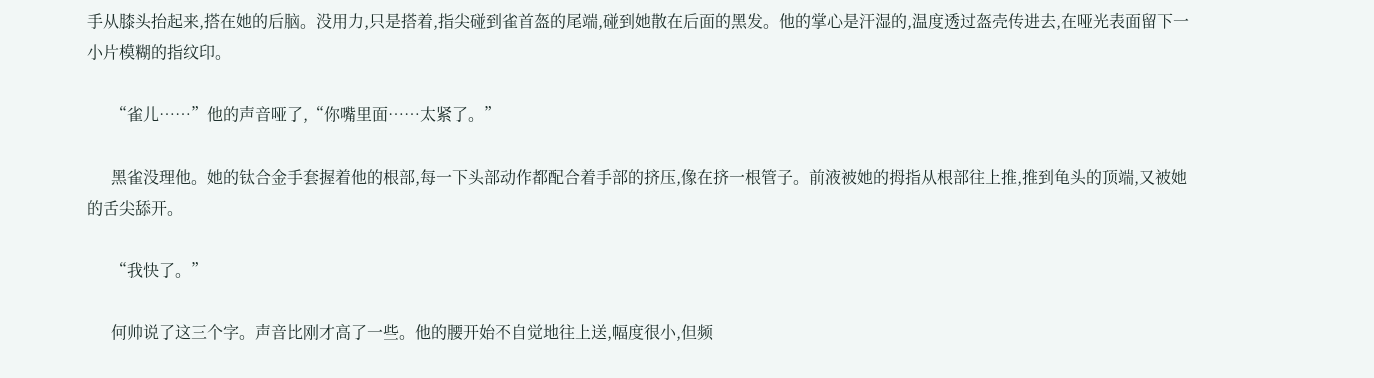手从膝头抬起来,搭在她的后脑。没用力,只是搭着,指尖碰到雀首盔的尾端,碰到她散在后面的黑发。他的掌心是汗湿的,温度透过盔壳传进去,在哑光表面留下一小片模糊的指纹印。

      “雀儿……”他的声音哑了,“你嘴里面……太紧了。”

      黑雀没理他。她的钛合金手套握着他的根部,每一下头部动作都配合着手部的挤压,像在挤一根管子。前液被她的拇指从根部往上推,推到龟头的顶端,又被她的舌尖舔开。

      “我快了。”

      何帅说了这三个字。声音比刚才高了一些。他的腰开始不自觉地往上送,幅度很小,但频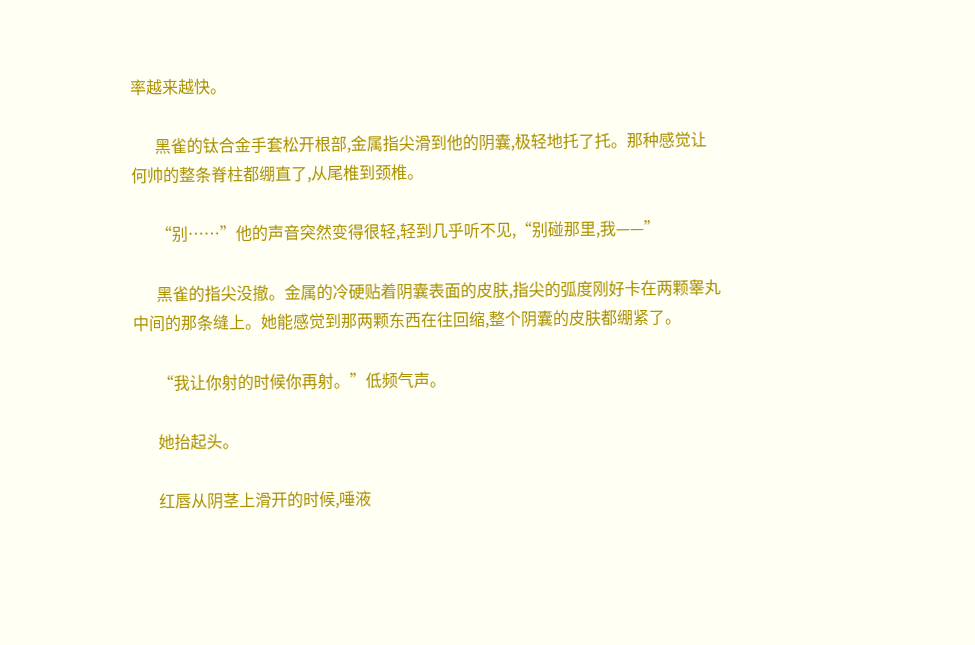率越来越快。

      黑雀的钛合金手套松开根部,金属指尖滑到他的阴囊,极轻地托了托。那种感觉让何帅的整条脊柱都绷直了,从尾椎到颈椎。

      “别……”他的声音突然变得很轻,轻到几乎听不见,“别碰那里,我——”

      黑雀的指尖没撤。金属的冷硬贴着阴囊表面的皮肤,指尖的弧度刚好卡在两颗睾丸中间的那条缝上。她能感觉到那两颗东西在往回缩,整个阴囊的皮肤都绷紧了。

      “我让你射的时候你再射。”低频气声。

      她抬起头。

      红唇从阴茎上滑开的时候,唾液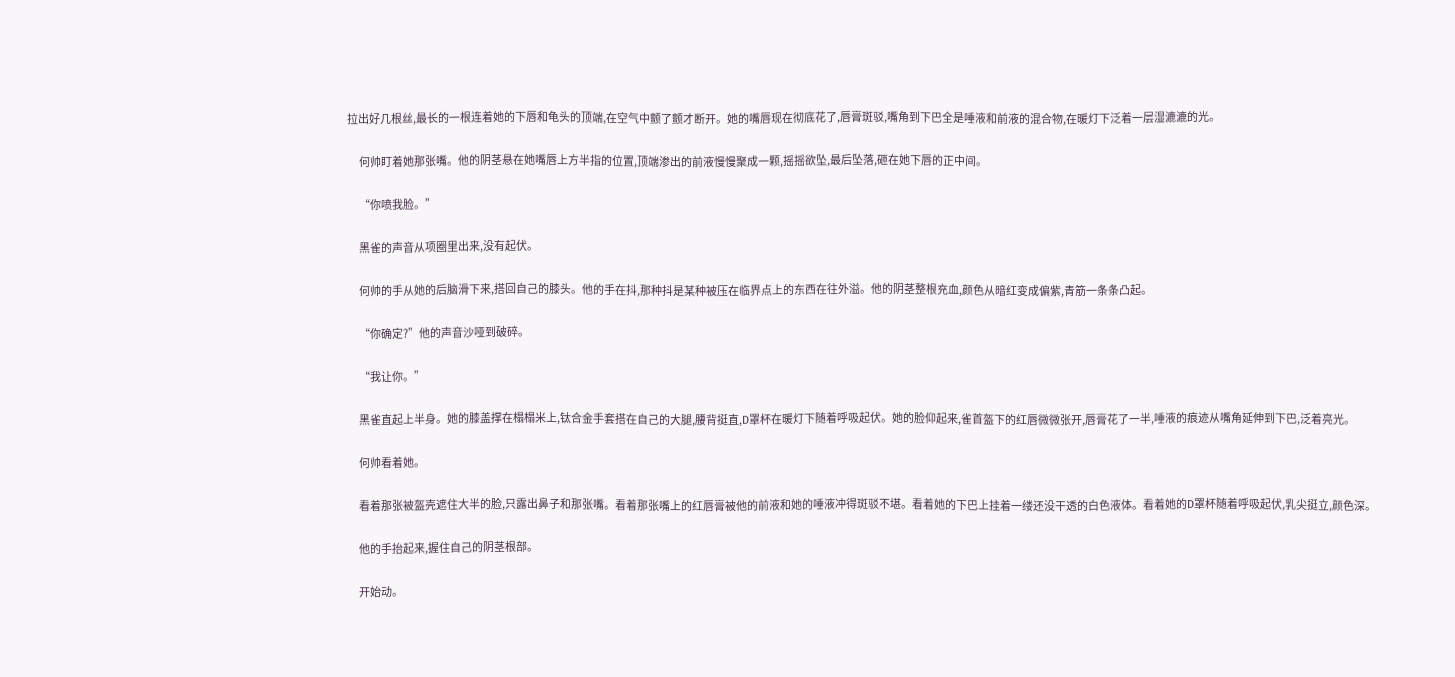拉出好几根丝,最长的一根连着她的下唇和龟头的顶端,在空气中颤了颤才断开。她的嘴唇现在彻底花了,唇膏斑驳,嘴角到下巴全是唾液和前液的混合物,在暖灯下泛着一层湿漉漉的光。

      何帅盯着她那张嘴。他的阴茎悬在她嘴唇上方半指的位置,顶端渗出的前液慢慢聚成一颗,摇摇欲坠,最后坠落,砸在她下唇的正中间。

      “你喷我脸。”

      黑雀的声音从项圈里出来,没有起伏。

      何帅的手从她的后脑滑下来,搭回自己的膝头。他的手在抖,那种抖是某种被压在临界点上的东西在往外溢。他的阴茎整根充血,颜色从暗红变成偏紫,青筋一条条凸起。

      “你确定?”他的声音沙哑到破碎。

      “我让你。”

      黑雀直起上半身。她的膝盖撑在榻榻米上,钛合金手套搭在自己的大腿,腰背挺直,D罩杯在暖灯下随着呼吸起伏。她的脸仰起来,雀首盔下的红唇微微张开,唇膏花了一半,唾液的痕迹从嘴角延伸到下巴,泛着亮光。

      何帅看着她。

      看着那张被盔壳遮住大半的脸,只露出鼻子和那张嘴。看着那张嘴上的红唇膏被他的前液和她的唾液冲得斑驳不堪。看着她的下巴上挂着一缕还没干透的白色液体。看着她的D罩杯随着呼吸起伏,乳尖挺立,颜色深。

      他的手抬起来,握住自己的阴茎根部。

      开始动。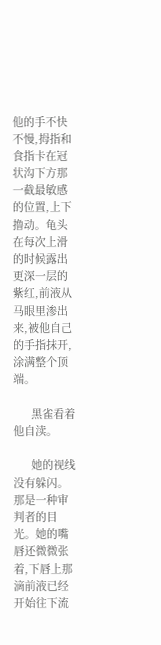他的手不快不慢,拇指和食指卡在冠状沟下方那一截最敏感的位置,上下撸动。龟头在每次上滑的时候露出更深一层的紫红,前液从马眼里渗出来,被他自己的手指抹开,涂满整个顶端。

      黑雀看着他自渎。

      她的视线没有躲闪。那是一种审判者的目光。她的嘴唇还微微张着,下唇上那滴前液已经开始往下流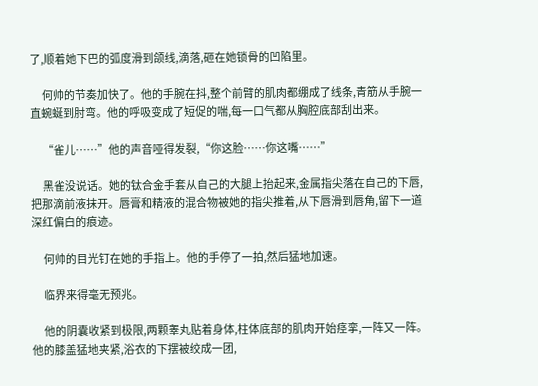了,顺着她下巴的弧度滑到颌线,滴落,砸在她锁骨的凹陷里。

      何帅的节奏加快了。他的手腕在抖,整个前臂的肌肉都绷成了线条,青筋从手腕一直蜿蜒到肘弯。他的呼吸变成了短促的喘,每一口气都从胸腔底部刮出来。

      “雀儿……”他的声音哑得发裂,“你这脸……你这嘴……”

      黑雀没说话。她的钛合金手套从自己的大腿上抬起来,金属指尖落在自己的下唇,把那滴前液抹开。唇膏和精液的混合物被她的指尖推着,从下唇滑到唇角,留下一道深红偏白的痕迹。

      何帅的目光钉在她的手指上。他的手停了一拍,然后猛地加速。

      临界来得毫无预兆。

      他的阴囊收紧到极限,两颗睾丸贴着身体,柱体底部的肌肉开始痉挛,一阵又一阵。他的膝盖猛地夹紧,浴衣的下摆被绞成一团,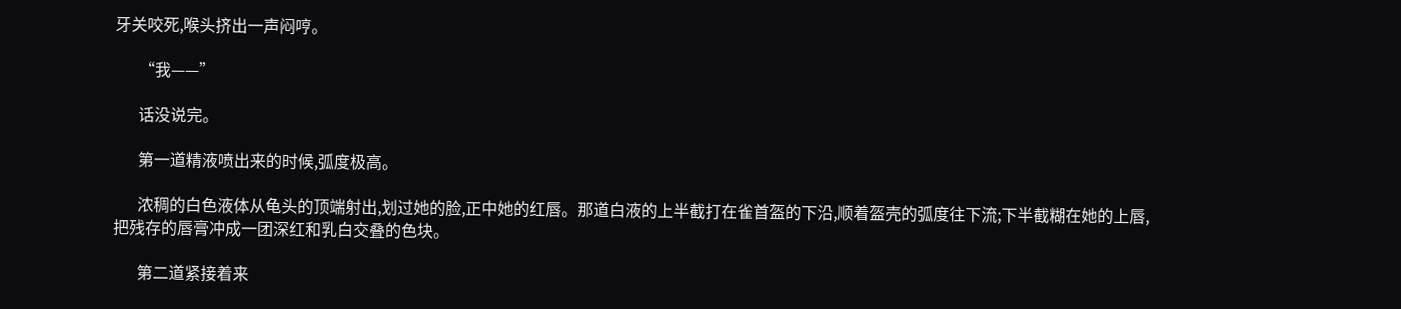牙关咬死,喉头挤出一声闷哼。

      “我——”

      话没说完。

      第一道精液喷出来的时候,弧度极高。

      浓稠的白色液体从龟头的顶端射出,划过她的脸,正中她的红唇。那道白液的上半截打在雀首盔的下沿,顺着盔壳的弧度往下流;下半截糊在她的上唇,把残存的唇膏冲成一团深红和乳白交叠的色块。

      第二道紧接着来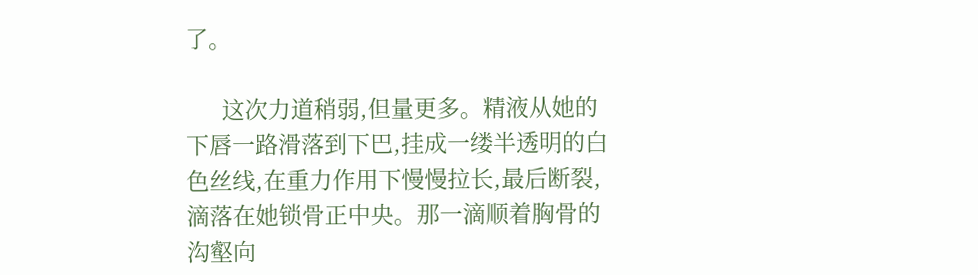了。

      这次力道稍弱,但量更多。精液从她的下唇一路滑落到下巴,挂成一缕半透明的白色丝线,在重力作用下慢慢拉长,最后断裂,滴落在她锁骨正中央。那一滴顺着胸骨的沟壑向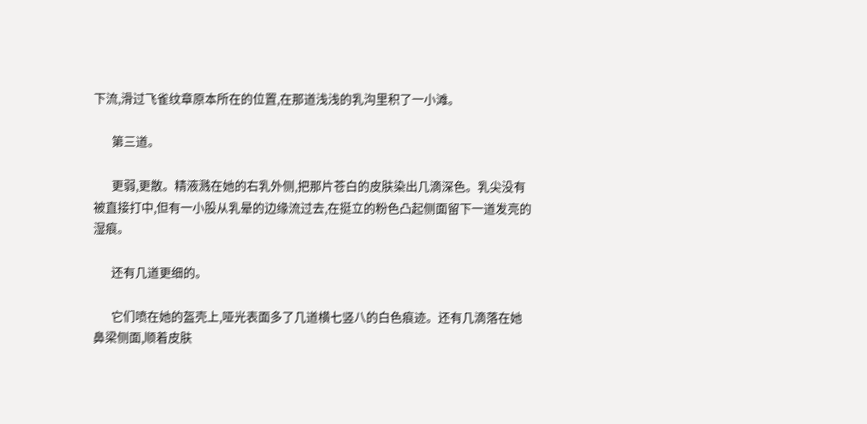下流,滑过飞雀纹章原本所在的位置,在那道浅浅的乳沟里积了一小滩。

      第三道。

      更弱,更散。精液溅在她的右乳外侧,把那片苍白的皮肤染出几滴深色。乳尖没有被直接打中,但有一小股从乳晕的边缘流过去,在挺立的粉色凸起侧面留下一道发亮的湿痕。

      还有几道更细的。

      它们喷在她的盔壳上,哑光表面多了几道横七竖八的白色痕迹。还有几滴落在她鼻梁侧面,顺着皮肤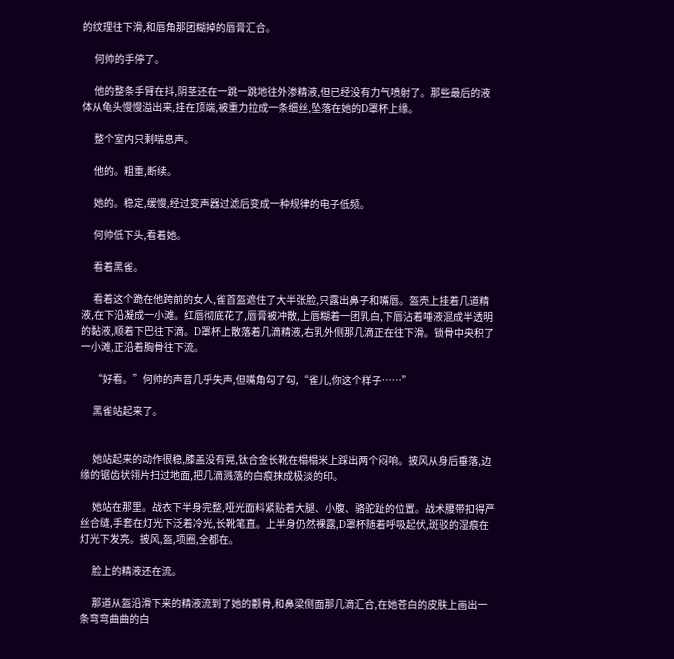的纹理往下滑,和唇角那团糊掉的唇膏汇合。

      何帅的手停了。

      他的整条手臂在抖,阴茎还在一跳一跳地往外渗精液,但已经没有力气喷射了。那些最后的液体从龟头慢慢溢出来,挂在顶端,被重力拉成一条细丝,坠落在她的D罩杯上缘。

      整个室内只剩喘息声。

      他的。粗重,断续。

      她的。稳定,缓慢,经过变声器过滤后变成一种规律的电子低频。

      何帅低下头,看着她。

      看着黑雀。

      看着这个跪在他跨前的女人,雀首盔遮住了大半张脸,只露出鼻子和嘴唇。盔壳上挂着几道精液,在下沿凝成一小滩。红唇彻底花了,唇膏被冲散,上唇糊着一团乳白,下唇沾着唾液混成半透明的黏液,顺着下巴往下滴。D罩杯上散落着几滴精液,右乳外侧那几滴正在往下滑。锁骨中央积了一小滩,正沿着胸骨往下流。

      “好看。”何帅的声音几乎失声,但嘴角勾了勾,“雀儿,你这个样子……”

      黑雀站起来了。


      她站起来的动作很稳,膝盖没有晃,钛合金长靴在榻榻米上踩出两个闷响。披风从身后垂落,边缘的锯齿状翎片扫过地面,把几滴溅落的白痕抹成极淡的印。

      她站在那里。战衣下半身完整,哑光面料紧贴着大腿、小腹、骆驼趾的位置。战术腰带扣得严丝合缝,手套在灯光下泛着冷光,长靴笔直。上半身仍然裸露,D罩杯随着呼吸起伏,斑驳的湿痕在灯光下发亮。披风,盔,项圈,全都在。

      脸上的精液还在流。

      那道从盔沿滑下来的精液流到了她的颧骨,和鼻梁侧面那几滴汇合,在她苍白的皮肤上画出一条弯弯曲曲的白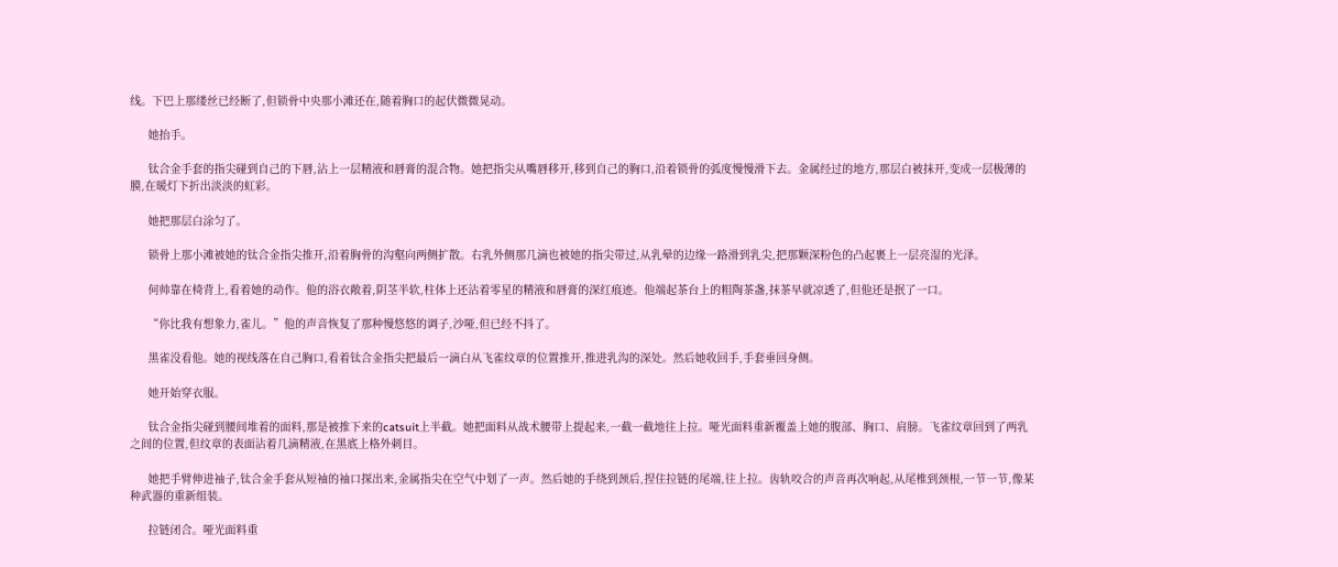线。下巴上那缕丝已经断了,但锁骨中央那小滩还在,随着胸口的起伏微微晃动。

      她抬手。

      钛合金手套的指尖碰到自己的下唇,沾上一层精液和唇膏的混合物。她把指尖从嘴唇移开,移到自己的胸口,沿着锁骨的弧度慢慢滑下去。金属经过的地方,那层白被抹开,变成一层极薄的膜,在暖灯下折出淡淡的虹彩。

      她把那层白涂匀了。

      锁骨上那小滩被她的钛合金指尖推开,沿着胸骨的沟壑向两侧扩散。右乳外侧那几滴也被她的指尖带过,从乳晕的边缘一路滑到乳尖,把那颗深粉色的凸起裹上一层亮湿的光泽。

      何帅靠在椅背上,看着她的动作。他的浴衣敞着,阴茎半软,柱体上还沾着零星的精液和唇膏的深红痕迹。他端起茶台上的粗陶茶盏,抹茶早就凉透了,但他还是抿了一口。

      “你比我有想象力,雀儿。”他的声音恢复了那种慢悠悠的调子,沙哑,但已经不抖了。

      黑雀没看他。她的视线落在自己胸口,看着钛合金指尖把最后一滴白从飞雀纹章的位置推开,推进乳沟的深处。然后她收回手,手套垂回身侧。

      她开始穿衣服。

      钛合金指尖碰到腰间堆着的面料,那是被推下来的catsuit上半截。她把面料从战术腰带上提起来,一截一截地往上拉。哑光面料重新覆盖上她的腹部、胸口、肩膀。飞雀纹章回到了两乳之间的位置,但纹章的表面沾着几滴精液,在黑底上格外刺目。

      她把手臂伸进袖子,钛合金手套从短袖的袖口探出来,金属指尖在空气中划了一声。然后她的手绕到颈后,捏住拉链的尾端,往上拉。齿轨咬合的声音再次响起,从尾椎到颈根,一节一节,像某种武器的重新组装。

      拉链闭合。哑光面料重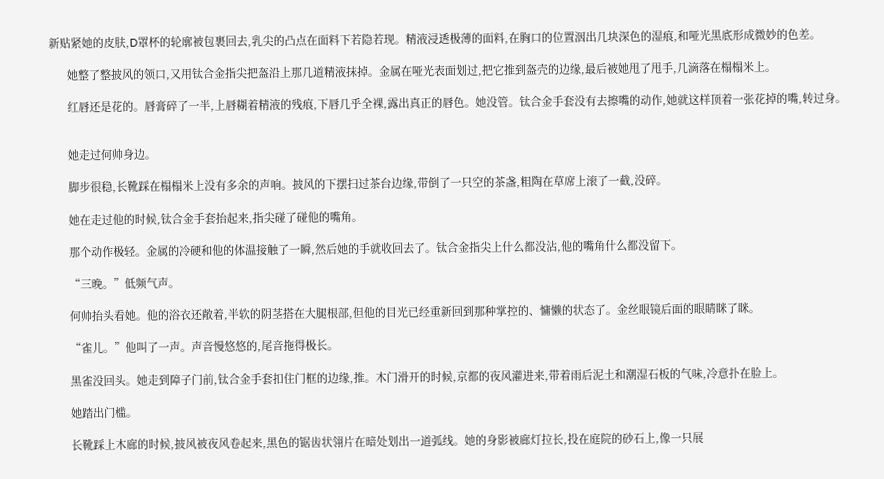新贴紧她的皮肤,D罩杯的轮廓被包裹回去,乳尖的凸点在面料下若隐若现。精液浸透极薄的面料,在胸口的位置洇出几块深色的湿痕,和哑光黑底形成微妙的色差。

      她整了整披风的领口,又用钛合金指尖把盔沿上那几道精液抹掉。金属在哑光表面划过,把它推到盔壳的边缘,最后被她甩了甩手,几滴落在榻榻米上。

      红唇还是花的。唇膏碎了一半,上唇糊着精液的残痕,下唇几乎全裸,露出真正的唇色。她没管。钛合金手套没有去擦嘴的动作,她就这样顶着一张花掉的嘴,转过身。


      她走过何帅身边。

      脚步很稳,长靴踩在榻榻米上没有多余的声响。披风的下摆扫过茶台边缘,带倒了一只空的茶盏,粗陶在草席上滚了一截,没碎。

      她在走过他的时候,钛合金手套抬起来,指尖碰了碰他的嘴角。

      那个动作极轻。金属的冷硬和他的体温接触了一瞬,然后她的手就收回去了。钛合金指尖上什么都没沾,他的嘴角什么都没留下。

      “三晚。”低频气声。

      何帅抬头看她。他的浴衣还敞着,半软的阴茎搭在大腿根部,但他的目光已经重新回到那种掌控的、慵懒的状态了。金丝眼镜后面的眼睛眯了眯。

      “雀儿。”他叫了一声。声音慢悠悠的,尾音拖得极长。

      黑雀没回头。她走到障子门前,钛合金手套扣住门框的边缘,推。木门滑开的时候,京都的夜风灌进来,带着雨后泥土和潮湿石板的气味,冷意扑在脸上。

      她踏出门槛。

      长靴踩上木廊的时候,披风被夜风卷起来,黑色的锯齿状翎片在暗处划出一道弧线。她的身影被廊灯拉长,投在庭院的砂石上,像一只展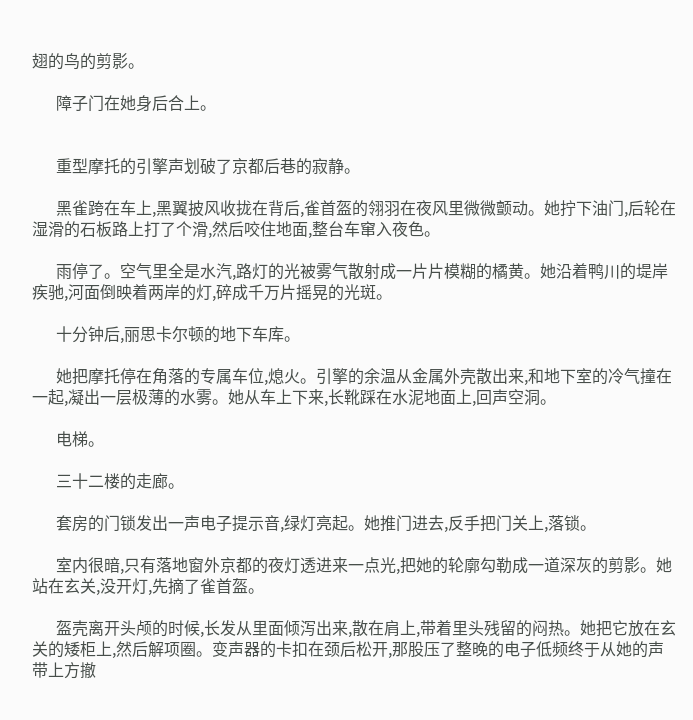翅的鸟的剪影。

      障子门在她身后合上。


      重型摩托的引擎声划破了京都后巷的寂静。

      黑雀跨在车上,黑翼披风收拢在背后,雀首盔的翎羽在夜风里微微颤动。她拧下油门,后轮在湿滑的石板路上打了个滑,然后咬住地面,整台车窜入夜色。

      雨停了。空气里全是水汽,路灯的光被雾气散射成一片片模糊的橘黄。她沿着鸭川的堤岸疾驰,河面倒映着两岸的灯,碎成千万片摇晃的光斑。

      十分钟后,丽思卡尔顿的地下车库。

      她把摩托停在角落的专属车位,熄火。引擎的余温从金属外壳散出来,和地下室的冷气撞在一起,凝出一层极薄的水雾。她从车上下来,长靴踩在水泥地面上,回声空洞。

      电梯。

      三十二楼的走廊。

      套房的门锁发出一声电子提示音,绿灯亮起。她推门进去,反手把门关上,落锁。

      室内很暗,只有落地窗外京都的夜灯透进来一点光,把她的轮廓勾勒成一道深灰的剪影。她站在玄关,没开灯,先摘了雀首盔。

      盔壳离开头颅的时候,长发从里面倾泻出来,散在肩上,带着里头残留的闷热。她把它放在玄关的矮柜上,然后解项圈。变声器的卡扣在颈后松开,那股压了整晚的电子低频终于从她的声带上方撤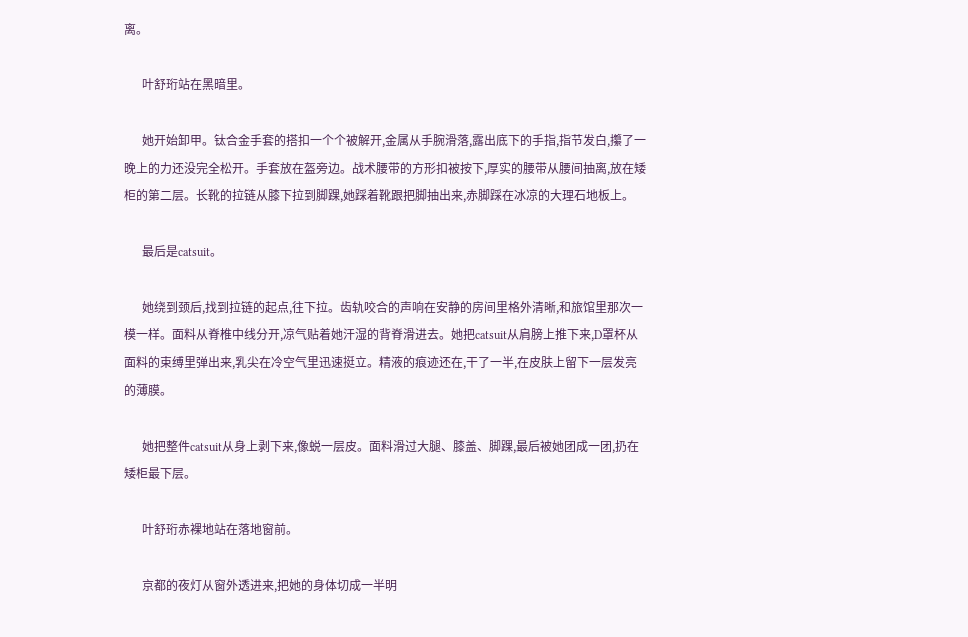离。

      叶舒珩站在黑暗里。

      她开始卸甲。钛合金手套的搭扣一个个被解开,金属从手腕滑落,露出底下的手指,指节发白,攥了一晚上的力还没完全松开。手套放在盔旁边。战术腰带的方形扣被按下,厚实的腰带从腰间抽离,放在矮柜的第二层。长靴的拉链从膝下拉到脚踝,她踩着靴跟把脚抽出来,赤脚踩在冰凉的大理石地板上。

      最后是catsuit。

      她绕到颈后,找到拉链的起点,往下拉。齿轨咬合的声响在安静的房间里格外清晰,和旅馆里那次一模一样。面料从脊椎中线分开,凉气贴着她汗湿的背脊滑进去。她把catsuit从肩膀上推下来,D罩杯从面料的束缚里弹出来,乳尖在冷空气里迅速挺立。精液的痕迹还在,干了一半,在皮肤上留下一层发亮的薄膜。

      她把整件catsuit从身上剥下来,像蜕一层皮。面料滑过大腿、膝盖、脚踝,最后被她团成一团,扔在矮柜最下层。

      叶舒珩赤裸地站在落地窗前。

      京都的夜灯从窗外透进来,把她的身体切成一半明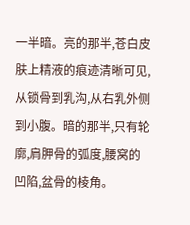一半暗。亮的那半,苍白皮肤上精液的痕迹清晰可见,从锁骨到乳沟,从右乳外侧到小腹。暗的那半,只有轮廓,肩胛骨的弧度,腰窝的凹陷,盆骨的棱角。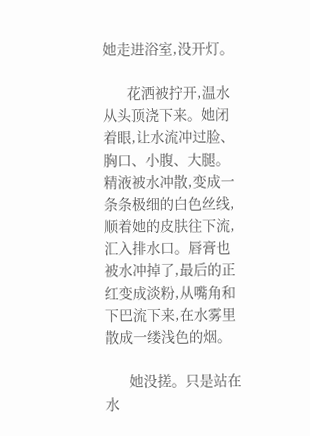她走进浴室,没开灯。

      花洒被拧开,温水从头顶浇下来。她闭着眼,让水流冲过脸、胸口、小腹、大腿。精液被水冲散,变成一条条极细的白色丝线,顺着她的皮肤往下流,汇入排水口。唇膏也被水冲掉了,最后的正红变成淡粉,从嘴角和下巴流下来,在水雾里散成一缕浅色的烟。

      她没搓。只是站在水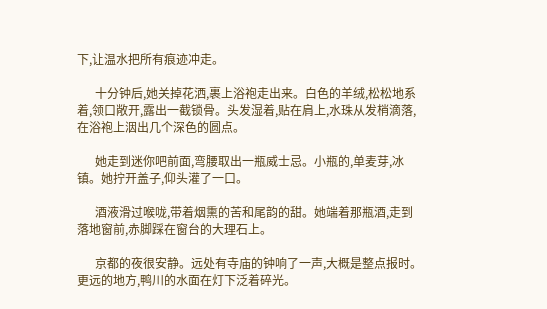下,让温水把所有痕迹冲走。

      十分钟后,她关掉花洒,裹上浴袍走出来。白色的羊绒,松松地系着,领口敞开,露出一截锁骨。头发湿着,贴在肩上,水珠从发梢滴落,在浴袍上洇出几个深色的圆点。

      她走到迷你吧前面,弯腰取出一瓶威士忌。小瓶的,单麦芽,冰镇。她拧开盖子,仰头灌了一口。

      酒液滑过喉咙,带着烟熏的苦和尾韵的甜。她端着那瓶酒,走到落地窗前,赤脚踩在窗台的大理石上。

      京都的夜很安静。远处有寺庙的钟响了一声,大概是整点报时。更远的地方,鸭川的水面在灯下泛着碎光。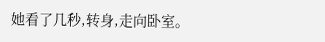她看了几秒,转身,走向卧室。